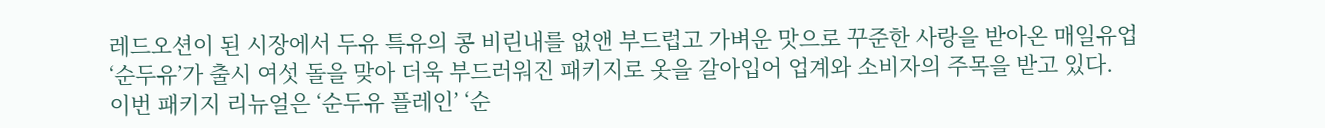레드오션이 된 시장에서 두유 특유의 콩 비린내를 없앤 부드럽고 가벼운 맛으로 꾸준한 사랑을 받아온 매일유업 ‘순두유’가 출시 여섯 돌을 맞아 더욱 부드러워진 패키지로 옷을 갈아입어 업계와 소비자의 주목을 받고 있다.
이번 패키지 리뉴얼은 ‘순두유 플레인’ ‘순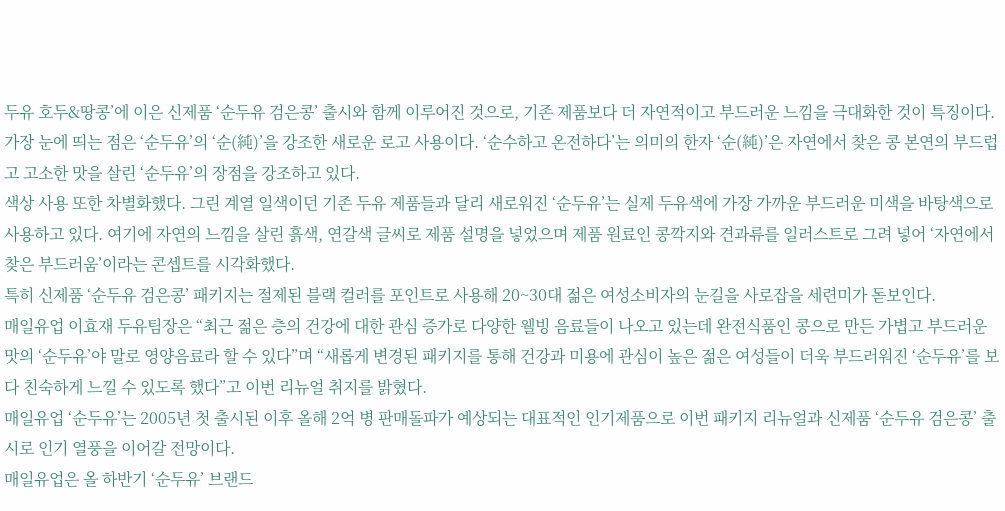두유 호두&땅콩’에 이은 신제품 ‘순두유 검은콩’ 출시와 함께 이루어진 것으로, 기존 제품보다 더 자연적이고 부드러운 느낌을 극대화한 것이 특징이다.
가장 눈에 띄는 점은 ‘순두유’의 ‘순(純)’을 강조한 새로운 로고 사용이다. ‘순수하고 온전하다’는 의미의 한자 ‘순(純)’은 자연에서 찾은 콩 본연의 부드럽고 고소한 맛을 살린 ‘순두유’의 장점을 강조하고 있다.
색상 사용 또한 차별화했다. 그린 계열 일색이던 기존 두유 제품들과 달리 새로워진 ‘순두유’는 실제 두유색에 가장 가까운 부드러운 미색을 바탕색으로 사용하고 있다. 여기에 자연의 느낌을 살린 흙색, 연갈색 글씨로 제품 설명을 넣었으며 제품 원료인 콩깍지와 견과류를 일러스트로 그려 넣어 ‘자연에서 찾은 부드러움’이라는 콘셉트를 시각화했다.
특히 신제품 ‘순두유 검은콩’ 패키지는 절제된 블랙 컬러를 포인트로 사용해 20~30대 젊은 여성소비자의 눈길을 사로잡을 세련미가 돋보인다.
매일유업 이효재 두유팀장은 “최근 젊은 층의 건강에 대한 관심 증가로 다양한 웰빙 음료들이 나오고 있는데 완전식품인 콩으로 만든 가볍고 부드러운 맛의 ‘순두유’야 말로 영양음료라 할 수 있다”며 “새롭게 변경된 패키지를 통해 건강과 미용에 관심이 높은 젊은 여성들이 더욱 부드러워진 ‘순두유’를 보다 친숙하게 느낄 수 있도록 했다”고 이번 리뉴얼 취지를 밝혔다.
매일유업 ‘순두유’는 2005년 첫 출시된 이후 올해 2억 병 판매돌파가 예상되는 대표적인 인기제품으로 이번 패키지 리뉴얼과 신제품 ‘순두유 검은콩’ 출시로 인기 열풍을 이어갈 전망이다.
매일유업은 올 하반기 ‘순두유’ 브랜드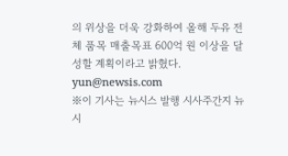의 위상을 더욱 강화하여 올해 두유 전체 품목 매출목표 600억 원 이상을 달성할 계획이라고 밝혔다.
yun@newsis.com
※이 기사는 뉴시스 발행 시사주간지 뉴시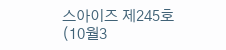스아이즈 제245호(10월3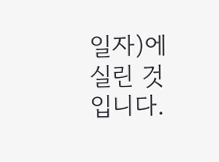일자)에 실린 것입니다.